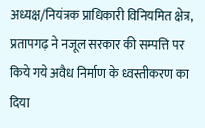अध्यक्ष/नियंत्रक प्राधिकारी विनियमित क्षेत्र, प्रतापगढ़ ने नजूल सरकार की सम्पत्ति पर किये गये अवैध निर्माण के ध्वस्तीकरण का दिया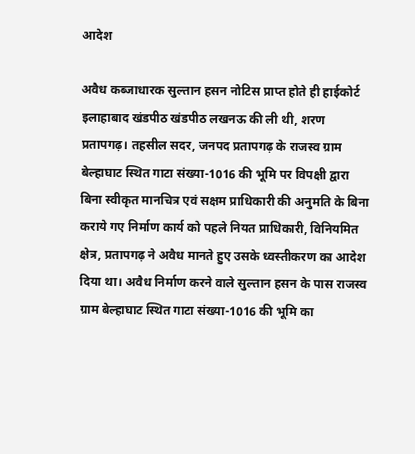आदेश

अवैध कब्जाधारक सुल्तान हसन नोटिस प्राप्त होते ही हाईकोर्ट इलाहाबाद खंडपीठ खंडपीठ लखनऊ की ली थी, शरण
प्रतापगढ़। तहसील सदर, जनपद प्रतापगढ़ के राजस्व ग्राम बेल्हाघाट स्थित गाटा संख्या-1016 की भूमि पर विपक्षी द्वारा बिना स्वीकृत मानचित्र एवं सक्षम प्राधिकारी की अनुमति के बिना कराये गए निर्माण कार्य को पहले नियत प्राधिकारी, विनियमित क्षेत्र, प्रतापगढ़ ने अवैध मानते हुए उसके ध्वस्तीकरण का आदेश दिया था। अवैध निर्माण करने वाले सुल्तान हसन के पास राजस्व ग्राम बेल्हाघाट स्थित गाटा संख्या-1016 की भूमि का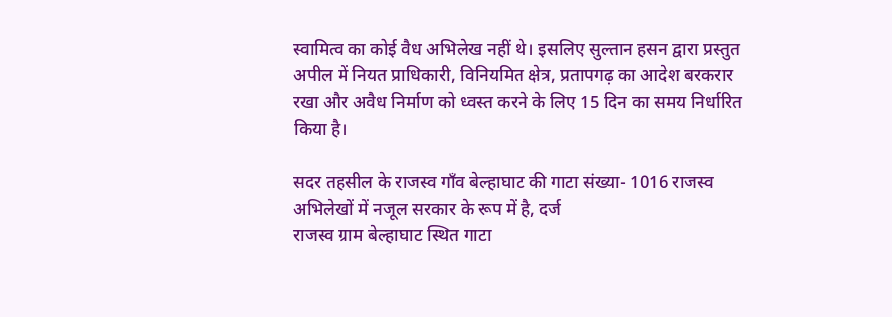स्वामित्व का कोई वैध अभिलेख नहीं थे। इसलिए सुल्तान हसन द्वारा प्रस्तुत अपील में नियत प्राधिकारी, विनियमित क्षेत्र, प्रतापगढ़ का आदेश बरकरार रखा और अवैध निर्माण को ध्वस्त करने के लिए 15 दिन का समय निर्धारित किया है।

सदर तहसील के राजस्व गाँव बेल्हाघाट की गाटा संख्या- 1016 राजस्व अभिलेखों में नजूल सरकार के रूप में है, दर्ज
राजस्व ग्राम बेल्हाघाट स्थित गाटा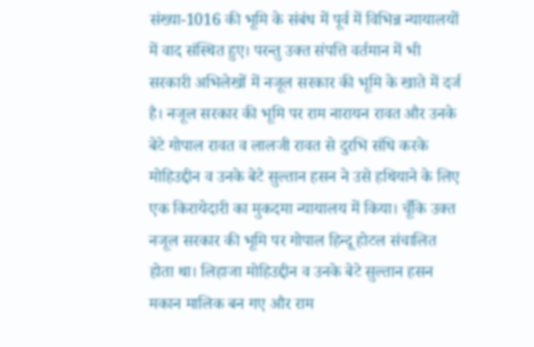संख्या-1016 की भूमि के संबंध में पूर्व में विभिन्न न्यायालयों में वाद संस्थित हुए। परन्तु उक्त संपत्ति वर्तमान में भी सरकारी अभिलेखों में नजूल सरकार की भूमि के खाते में दर्ज है। नजूल सरकार की भूमि पर राम नारायन रावत और उनके बेटे गोपाल रावत व लालजी रावत से दुरभि संधि करके मोहिउद्दीन व उनके बेटे सुल्तान हसन ने उसे हथियाने के लिए एक किरायेदारी का मुकदमा न्यायालय में किया। चूँकि उक्त नजूल सरकार की भूमि पर गोपाल हिन्दू होटल संचालित होता था। लिहाजा मोहिउद्दीन व उनके बेटे सुल्तान हसन मकान मालिक बन गए और राम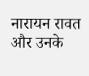नारायन रावत और उनके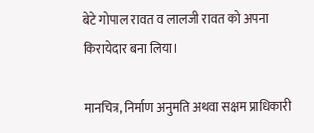बेटे गोपाल रावत व लालजी रावत को अपना किरायेदार बना लिया।

मानचित्र, निर्माण अनुमति अथवा सक्षम प्राधिकारी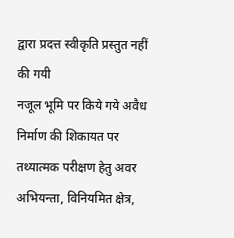द्वारा प्रदत्त स्वीकृति प्रस्तुत नहीं की गयी
नजूल भूमि पर किये गये अवैध निर्माण की शिकायत पर तथ्यात्मक परीक्षण हेतु अवर अभियन्ता, विनियमित क्षेत्र,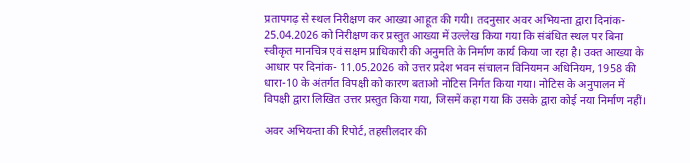प्रतापगढ़ से स्थल निरीक्षण कर आख्या आहूत की गयी। तदनुसार अवर अभियन्ता द्वारा दिनांक- 25.04.2026 को निरीक्षण कर प्रस्तुत आख्या में उल्लेख किया गया कि संबंधित स्थल पर बिना स्वीकृत मानचित्र एवं सक्षम प्राधिकारी की अनुमति के निर्माण कार्य किया जा रहा है। उक्त आख्या के आधार पर दिनांक- 11.05.2026 को उत्तर प्रदेश भवन संचालन विनियमन अधिनियम, 1958 की धारा-10 के अंतर्गत विपक्षी को कारण बताओ नोटिस निर्गत किया गया। नोटिस के अनुपालन में विपक्षी द्वारा लिखित उत्तर प्रस्तुत किया गया, जिसमें कहा गया कि उसके द्वारा कोई नया निर्माण नहीं।

अवर अभियन्ता की रिपोर्ट, तहसीलदार की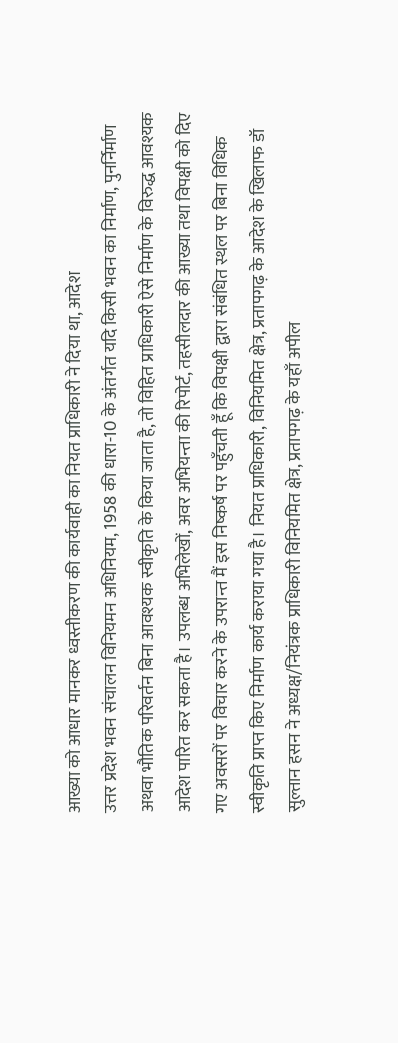आख्या को आधार मानकर ध्वस्तीकरण की कार्यवाही का नियत प्राधिकारी ने दिया था, आदेश
उत्तर प्रदेश भवन संचालन विनियमन अधिनियम, 1958 की धारा-10 के अंतर्गत यदि किसी भवन का निर्माण, पुनर्निर्माण अथवा भौतिक परिवर्तन बिना आवश्यक स्वीकृति के किया जाता है, तो विहित प्राधिकारी ऐसे निर्माण के विरुद्ध आवश्यक आदेश पारित कर सकता है। उपलब्ध अभिलेखों, अवर अभियन्ता की रिपोर्ट, तहसीलदार की आख्या तथा विपक्षी को दिए गए अवसरों पर विचार करने के उपरान्त मैं इस निष्कर्ष पर पहुँचती हूँ कि विपक्षी द्वारा संबंधित स्थल पर बिना विधिक स्वीकृति प्राप्त किए निर्माण कार्य कराया गया है। नियत प्राधिकारी, विनियमित क्षेत्र, प्रतापगढ़ के आदेश के खिलाफ डॉ सुल्तान हसन ने अध्यक्ष/नियंत्रक प्राधिकारी विनियमित क्षेत्र, प्रतापगढ़ के यहाँ अपील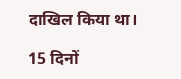दाखिल किया था।

15 दिनों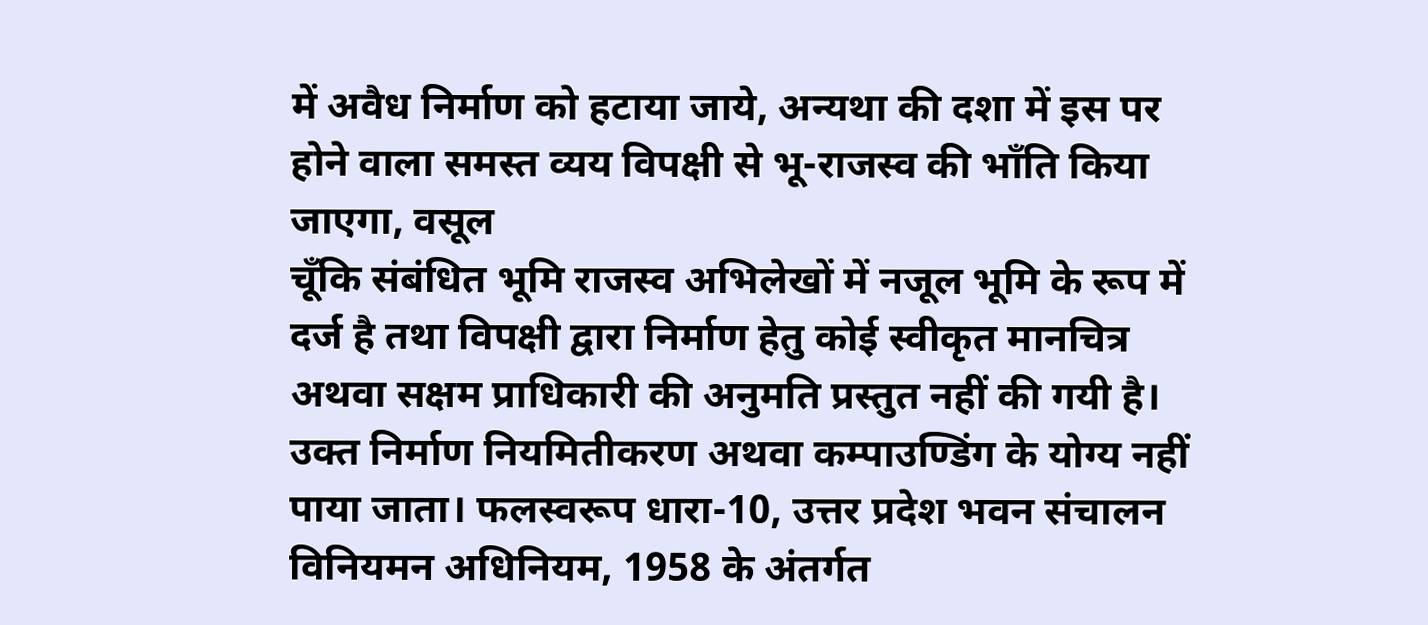में अवैध निर्माण को हटाया जाये, अन्यथा की दशा में इस पर होने वाला समस्त व्यय विपक्षी से भू-राजस्व की भाँति किया जाएगा, वसूल
चूँकि संबंधित भूमि राजस्व अभिलेखों में नजूल भूमि के रूप में दर्ज है तथा विपक्षी द्वारा निर्माण हेतु कोई स्वीकृत मानचित्र अथवा सक्षम प्राधिकारी की अनुमति प्रस्तुत नहीं की गयी है। उक्त निर्माण नियमितीकरण अथवा कम्पाउण्डिंग के योग्य नहीं पाया जाता। फलस्वरूप धारा-10, उत्तर प्रदेश भवन संचालन विनियमन अधिनियम, 1958 के अंतर्गत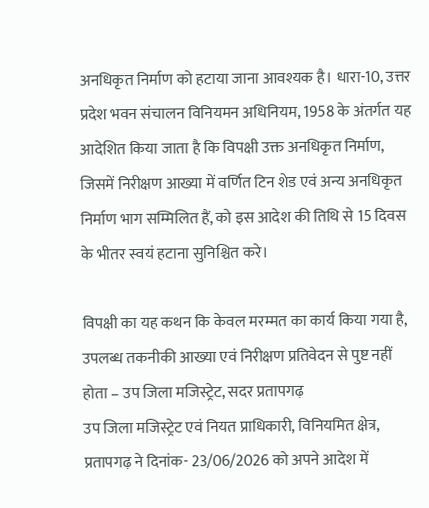अनधिकृत निर्माण को हटाया जाना आवश्यक है। धारा-10, उत्तर प्रदेश भवन संचालन विनियमन अधिनियम, 1958 के अंतर्गत यह आदेशित किया जाता है कि विपक्षी उक्त अनधिकृत निर्माण, जिसमें निरीक्षण आख्या में वर्णित टिन शेड एवं अन्य अनधिकृत निर्माण भाग सम्मिलित हैं, को इस आदेश की तिथि से 15 दिवस के भीतर स्वयं हटाना सुनिश्चित करे।

विपक्षी का यह कथन कि केवल मरम्मत का कार्य किया गया है, उपलब्ध तकनीकी आख्या एवं निरीक्षण प्रतिवेदन से पुष्ट नहीं होता – उप जिला मजिस्ट्रेट, सदर प्रतापगढ़
उप जिला मजिस्ट्रेट एवं नियत प्राधिकारी, विनियमित क्षेत्र, प्रतापगढ़ ने दिनांक- 23/06/2026 को अपने आदेश में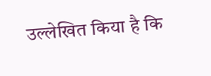उल्लेखित किया है कि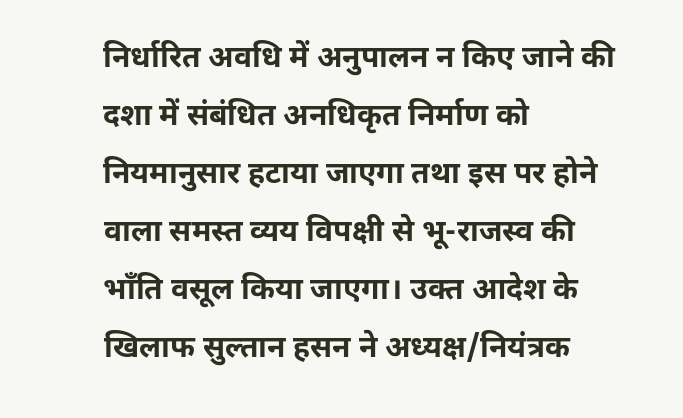निर्धारित अवधि में अनुपालन न किए जाने की दशा में संबंधित अनधिकृत निर्माण को नियमानुसार हटाया जाएगा तथा इस पर होने वाला समस्त व्यय विपक्षी से भू-राजस्व की भाँति वसूल किया जाएगा। उक्त आदेश के खिलाफ सुल्तान हसन ने अध्यक्ष/नियंत्रक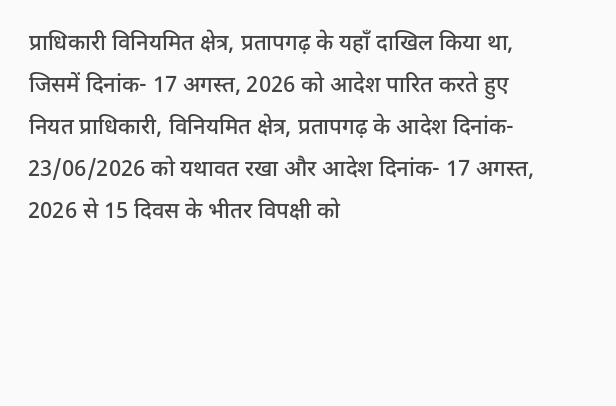प्राधिकारी विनियमित क्षेत्र, प्रतापगढ़ के यहाँ दाखिल किया था, जिसमें दिनांक- 17 अगस्त, 2026 को आदेश पारित करते हुए नियत प्राधिकारी, विनियमित क्षेत्र, प्रतापगढ़ के आदेश दिनांक- 23/06/2026 को यथावत रखा और आदेश दिनांक- 17 अगस्त, 2026 से 15 दिवस के भीतर विपक्षी को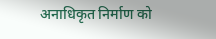अनाधिकृत निर्माण को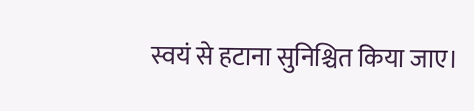स्वयं से हटाना सुनिश्चित किया जाए।